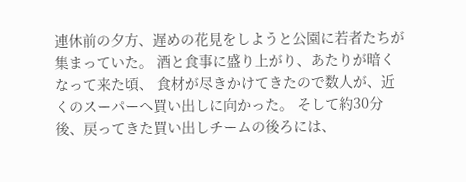連休前の夕方、遅めの花見をしようと公園に若者たちが集まっていた。 酒と食事に盛り上がり、あたりが暗くなって来た頃、 食材が尽きかけてきたので数人が、近くのスーパーへ買い出しに向かった。 そして約30分後、戻ってきた買い出しチームの後ろには、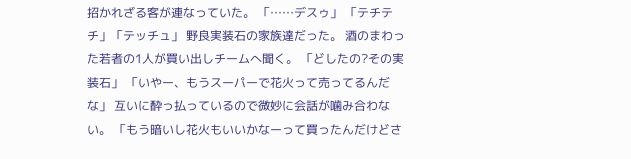招かれざる客が連なっていた。 「……デスゥ」 「テチテチ」「テッチュ」 野良実装石の家族達だった。 酒のまわった若者の1人が買い出しチームへ聞く。 「どしたの?その実装石」 「いやー、もうスーパーで花火って売ってるんだな」 互いに酔っ払っているので微妙に会話が噛み合わない。 「もう暗いし花火もいいかなーって買ったんだけどさ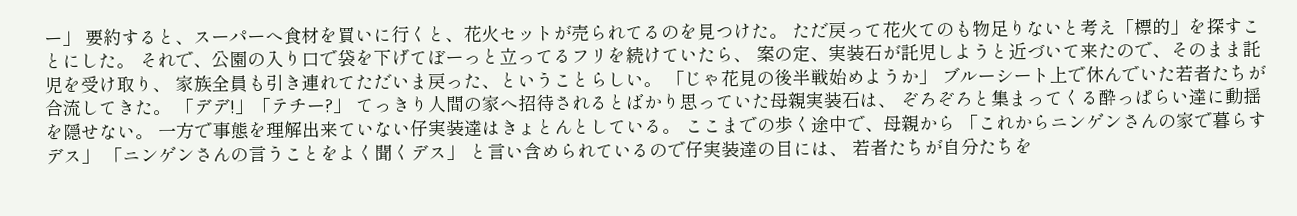ー」 要約すると、スーパーへ食材を買いに行くと、花火セットが売られてるのを見つけた。 ただ戻って花火てのも物足りないと考え「標的」を探すことにした。 それで、公園の入り口で袋を下げてぼーっと立ってるフリを続けていたら、 案の定、実装石が託児しようと近づいて来たので、そのまま託児を受け取り、 家族全員も引き連れてただいま戻った、ということらしい。 「じゃ花見の後半戦始めようか」 ブルーシート上で休んでいた若者たちが合流してきた。 「デデ!」「テチー?」 てっきり人間の家へ招待されるとばかり思っていた母親実装石は、 ぞろぞろと集まってくる酔っぱらい達に動揺を隠せない。 一方で事態を理解出来ていない仔実装達はきょとんとしている。 ここまでの歩く途中で、母親から 「これからニンゲンさんの家で暮らすデス」 「ニンゲンさんの言うことをよく聞くデス」 と言い含められているので仔実装達の目には、 若者たちが自分たちを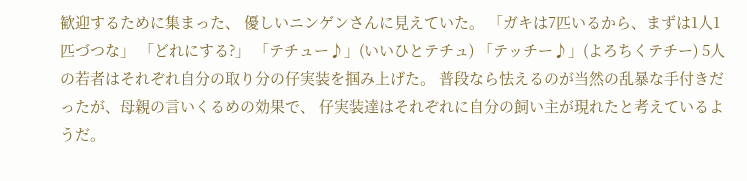歓迎するために集まった、 優しいニンゲンさんに見えていた。 「ガキは7匹いるから、まずは1人1匹づつな」 「どれにする?」 「テチュー♪」(いいひとテチュ) 「テッチー♪」(よろちくテチー) 5人の若者はそれぞれ自分の取り分の仔実装を掴み上げた。 普段なら怯えるのが当然の乱暴な手付きだったが、母親の言いくるめの効果で、 仔実装達はそれぞれに自分の飼い主が現れたと考えているようだ。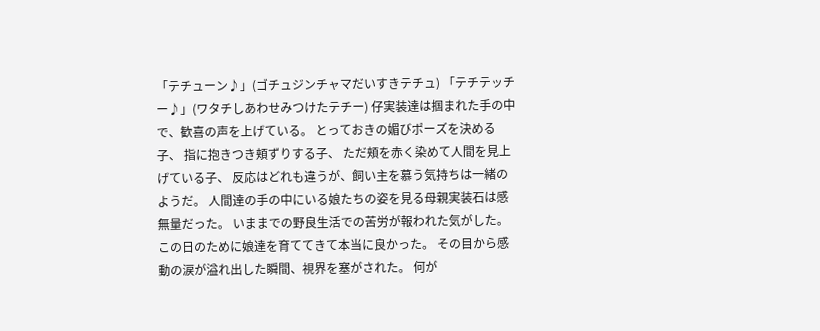「テチューン♪」(ゴチュジンチャマだいすきテチュ) 「テチテッチー♪」(ワタチしあわせみつけたテチー) 仔実装達は掴まれた手の中で、歓喜の声を上げている。 とっておきの媚びポーズを決める子、 指に抱きつき頬ずりする子、 ただ頬を赤く染めて人間を見上げている子、 反応はどれも違うが、飼い主を慕う気持ちは一緒のようだ。 人間達の手の中にいる娘たちの姿を見る母親実装石は感無量だった。 いままでの野良生活での苦労が報われた気がした。 この日のために娘達を育ててきて本当に良かった。 その目から感動の涙が溢れ出した瞬間、視界を塞がされた。 何が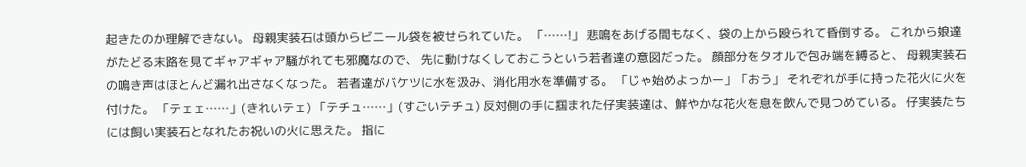起きたのか理解できない。 母親実装石は頭からビニール袋を被せられていた。 「……!」 悲鳴をあげる間もなく、袋の上から殴られて昏倒する。 これから娘達がたどる末路を見てギャアギャア騒がれても邪魔なので、 先に動けなくしておこうという若者達の意図だった。 顔部分をタオルで包み端を縛ると、 母親実装石の鳴き声はほとんど漏れ出さなくなった。 若者達がバケツに水を汲み、消化用水を準備する。 「じゃ始めよっかー」「おう」 それぞれが手に持った花火に火を付けた。 「テェェ……」(きれいテェ) 「テチュ……」(すごいテチュ) 反対側の手に掴まれた仔実装達は、鮮やかな花火を息を飲んで見つめている。 仔実装たちには飼い実装石となれたお祝いの火に思えた。 指に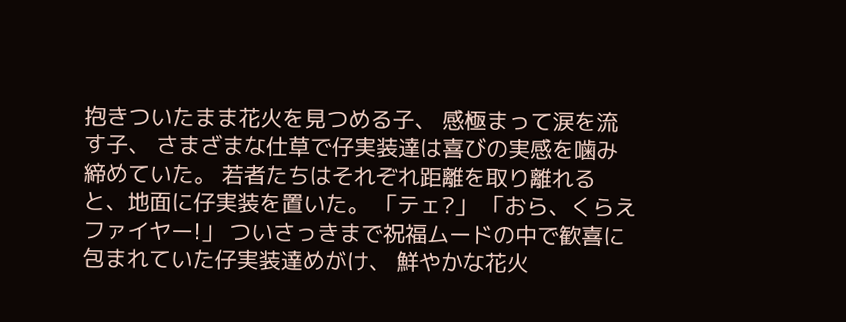抱きついたまま花火を見つめる子、 感極まって涙を流す子、 さまざまな仕草で仔実装達は喜びの実感を噛み締めていた。 若者たちはそれぞれ距離を取り離れると、地面に仔実装を置いた。 「テェ?」 「おら、くらえファイヤー!」 ついさっきまで祝福ムードの中で歓喜に包まれていた仔実装達めがけ、 鮮やかな花火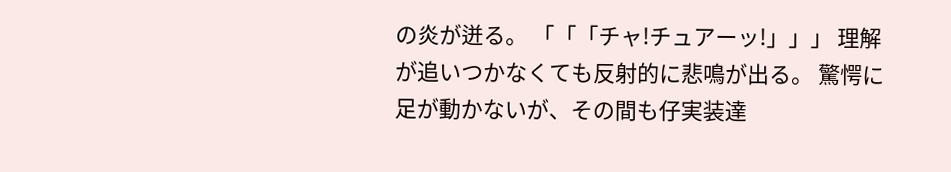の炎が迸る。 「「「チャ!チュアーッ!」」」 理解が追いつかなくても反射的に悲鳴が出る。 驚愕に足が動かないが、その間も仔実装達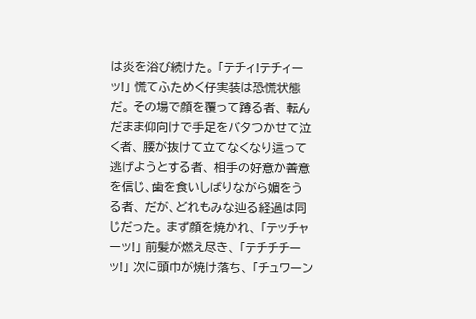は炎を浴び続けた。 「テチィ!テチィーッ!」 慌てふためく仔実装は恐慌状態だ。 その場で顔を覆って蹲る者、 転んだまま仰向けで手足をバタつかせて泣く者、 腰が抜けて立てなくなり這って逃げようとする者、 相手の好意か善意を信じ、歯を食いしばりながら媚をうる者、 だが、どれもみな辿る経過は同じだった。 まず顔を焼かれ、 「テッチャーッ!」 前髪が燃え尽き、 「テチチチーッ!」 次に頭巾が焼け落ち、 「チュワーン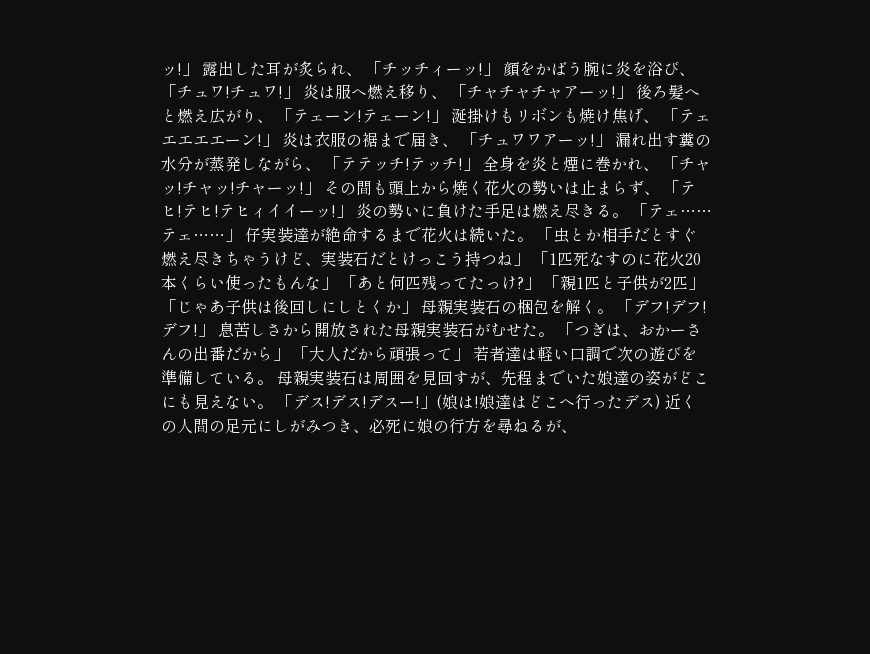ッ!」 露出した耳が炙られ、 「チッチィーッ!」 顔をかばう腕に炎を浴び、 「チュワ!チュワ!」 炎は服へ燃え移り、 「チャチャチャアーッ!」 後ろ髪へと燃え広がり、 「テェーン!テェーン!」 涎掛けもリボンも焼け焦げ、 「テェエエエエーン!」 炎は衣服の裾まで届き、 「チュワワアーッ!」 漏れ出す糞の水分が蒸発しながら、 「テテッチ!テッチ!」 全身を炎と煙に巻かれ、 「チャッ!チャッ!チャーッ!」 その間も頭上から焼く花火の勢いは止まらず、 「テヒ!テヒ!テヒィイイーッ!」 炎の勢いに負けた手足は燃え尽きる。 「テェ……テェ……」 仔実装達が絶命するまで花火は続いた。 「虫とか相手だとすぐ燃え尽きちゃうけど、実装石だとけっこう持つね」 「1匹死なすのに花火20本くらい使ったもんな」 「あと何匹残ってたっけ?」 「親1匹と子供が2匹」 「じゃあ子供は後回しにしとくか」 母親実装石の梱包を解く。 「デフ!デフ!デフ!」 息苦しさから開放された母親実装石がむせた。 「つぎは、おかーさんの出番だから」 「大人だから頑張って」 若者達は軽い口調で次の遊びを準備している。 母親実装石は周囲を見回すが、先程までいた娘達の姿がどこにも見えない。 「デス!デス!デスー!」(娘は!娘達はどこへ行ったデス) 近くの人間の足元にしがみつき、必死に娘の行方を尋ねるが、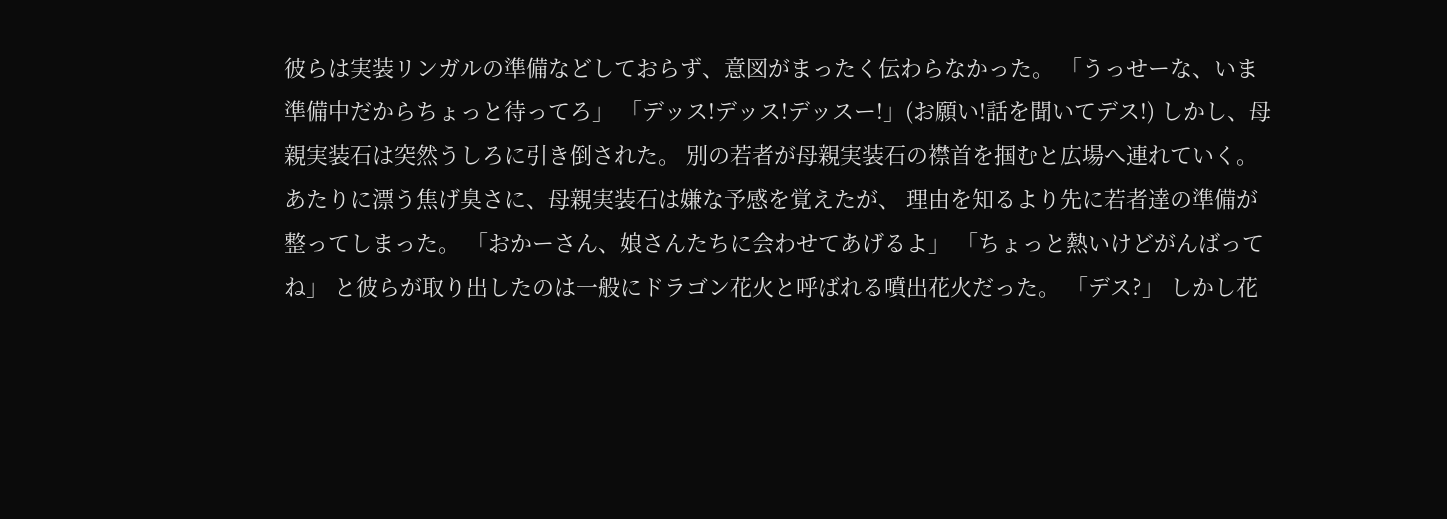彼らは実装リンガルの準備などしておらず、意図がまったく伝わらなかった。 「うっせーな、いま準備中だからちょっと待ってろ」 「デッス!デッス!デッスー!」(お願い!話を聞いてデス!) しかし、母親実装石は突然うしろに引き倒された。 別の若者が母親実装石の襟首を掴むと広場へ連れていく。 あたりに漂う焦げ臭さに、母親実装石は嫌な予感を覚えたが、 理由を知るより先に若者達の準備が整ってしまった。 「おかーさん、娘さんたちに会わせてあげるよ」 「ちょっと熱いけどがんばってね」 と彼らが取り出したのは一般にドラゴン花火と呼ばれる噴出花火だった。 「デス?」 しかし花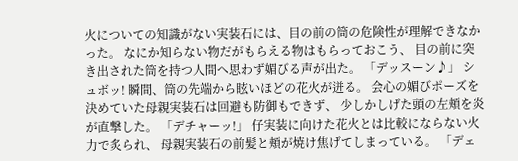火についての知識がない実装石には、目の前の筒の危険性が理解できなかった。 なにか知らない物だがもらえる物はもらっておこう、 目の前に突き出された筒を持つ人間へ思わず媚びる声が出た。 「デッスーン♪」 シュボッ! 瞬間、筒の先端から眩いほどの花火が迸る。 会心の媚びポーズを決めていた母親実装石は回避も防御もできず、 少しかしげた頭の左頬を炎が直撃した。 「デチャーッ!」 仔実装に向けた花火とは比較にならない火力で炙られ、 母親実装石の前髪と頬が焼け焦げてしまっている。 「デェ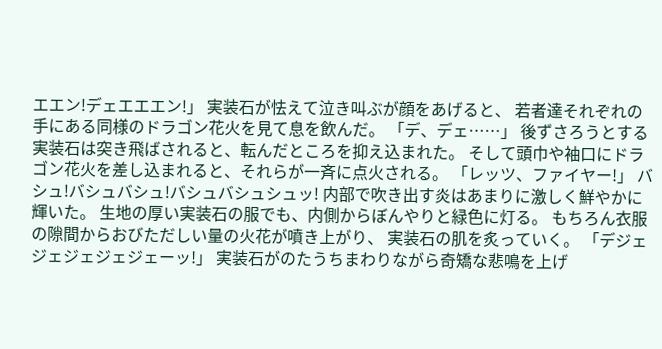エエン!デェエエエン!」 実装石が怯えて泣き叫ぶが顔をあげると、 若者達それぞれの手にある同様のドラゴン花火を見て息を飲んだ。 「デ、デェ……」 後ずさろうとする実装石は突き飛ばされると、転んだところを抑え込まれた。 そして頭巾や袖口にドラゴン花火を差し込まれると、それらが一斉に点火される。 「レッツ、ファイヤー!」 バシュ!バシュバシュ!バシュバシュシュッ! 内部で吹き出す炎はあまりに激しく鮮やかに輝いた。 生地の厚い実装石の服でも、内側からぼんやりと緑色に灯る。 もちろん衣服の隙間からおびただしい量の火花が噴き上がり、 実装石の肌を炙っていく。 「デジェジェジェジェジェーッ!」 実装石がのたうちまわりながら奇矯な悲鳴を上げ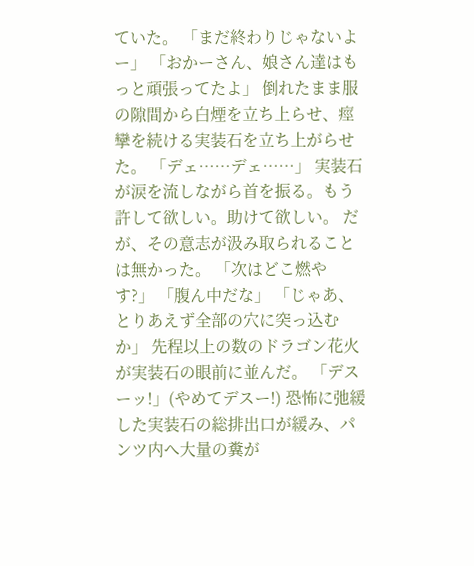ていた。 「まだ終わりじゃないよー」 「おかーさん、娘さん達はもっと頑張ってたよ」 倒れたまま服の隙間から白煙を立ち上らせ、痙攣を続ける実装石を立ち上がらせた。 「デェ……デェ……」 実装石が涙を流しながら首を振る。もう許して欲しい。助けて欲しい。 だが、その意志が汲み取られることは無かった。 「次はどこ燃やす?」 「腹ん中だな」 「じゃあ、とりあえず全部の穴に突っ込むか」 先程以上の数のドラゴン花火が実装石の眼前に並んだ。 「デスーッ!」(やめてデスー!) 恐怖に弛緩した実装石の総排出口が緩み、パンツ内へ大量の糞が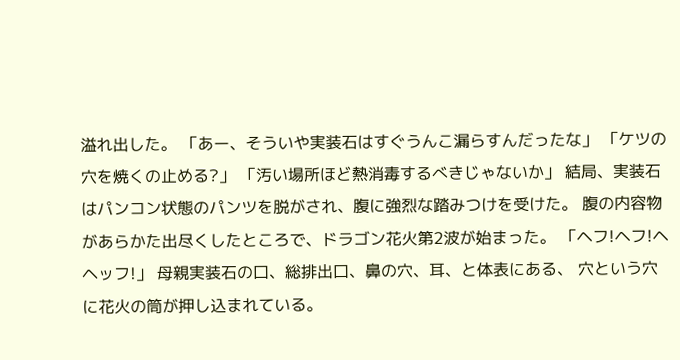溢れ出した。 「あー、そういや実装石はすぐうんこ漏らすんだったな」 「ケツの穴を焼くの止める?」 「汚い場所ほど熱消毒するべきじゃないか」 結局、実装石はパンコン状態のパンツを脱がされ、腹に強烈な踏みつけを受けた。 腹の内容物があらかた出尽くしたところで、ドラゴン花火第2波が始まった。 「ヘフ!ヘフ!ヘヘッフ!」 母親実装石の口、総排出口、鼻の穴、耳、と体表にある、 穴という穴に花火の筒が押し込まれている。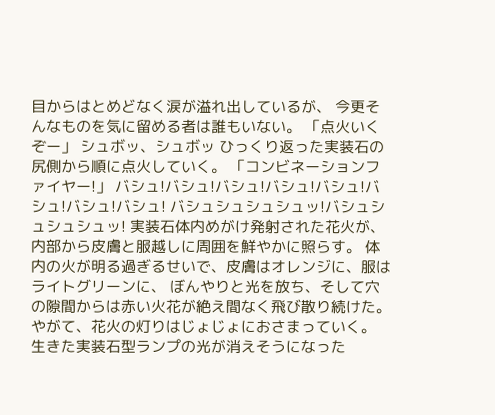目からはとめどなく涙が溢れ出しているが、 今更そんなものを気に留める者は誰もいない。 「点火いくぞー」 シュボッ、シュボッ ひっくり返った実装石の尻側から順に点火していく。 「コンビネーションファイヤー!」 バシュ!バシュ!バシュ!バシュ!バシュ!バシュ!バシュ!バシュ! バシュシュシュシュッ!バシュシュシュシュッ! 実装石体内めがけ発射された花火が、内部から皮膚と服越しに周囲を鮮やかに照らす。 体内の火が明る過ぎるせいで、皮膚はオレンジに、服はライトグリーンに、 ぼんやりと光を放ち、そして穴の隙間からは赤い火花が絶え間なく飛び散り続けた。 やがて、花火の灯りはじょじょにおさまっていく。 生きた実装石型ランプの光が消えそうになった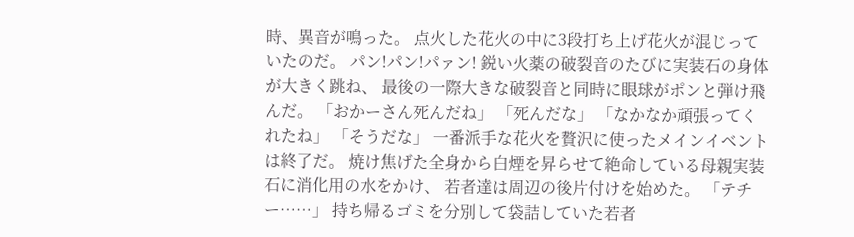時、異音が鳴った。 点火した花火の中に3段打ち上げ花火が混じっていたのだ。 パン!パン!パァン! 鋭い火薬の破裂音のたびに実装石の身体が大きく跳ね、 最後の一際大きな破裂音と同時に眼球がポンと弾け飛んだ。 「おかーさん死んだね」 「死んだな」 「なかなか頑張ってくれたね」 「そうだな」 一番派手な花火を贅沢に使ったメインイベントは終了だ。 焼け焦げた全身から白煙を昇らせて絶命している母親実装石に消化用の水をかけ、 若者達は周辺の後片付けを始めた。 「テチー……」 持ち帰るゴミを分別して袋詰していた若者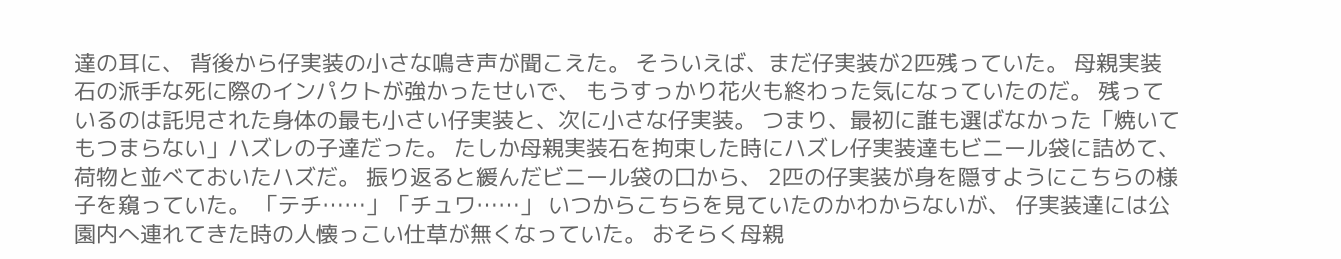達の耳に、 背後から仔実装の小さな鳴き声が聞こえた。 そういえば、まだ仔実装が2匹残っていた。 母親実装石の派手な死に際のインパクトが強かったせいで、 もうすっかり花火も終わった気になっていたのだ。 残っているのは託児された身体の最も小さい仔実装と、次に小さな仔実装。 つまり、最初に誰も選ばなかった「焼いてもつまらない」ハズレの子達だった。 たしか母親実装石を拘束した時にハズレ仔実装達もビニール袋に詰めて、 荷物と並べておいたハズだ。 振り返ると緩んだビニール袋の口から、 2匹の仔実装が身を隠すようにこちらの様子を窺っていた。 「テチ……」「チュワ……」 いつからこちらを見ていたのかわからないが、 仔実装達には公園内へ連れてきた時の人懐っこい仕草が無くなっていた。 おそらく母親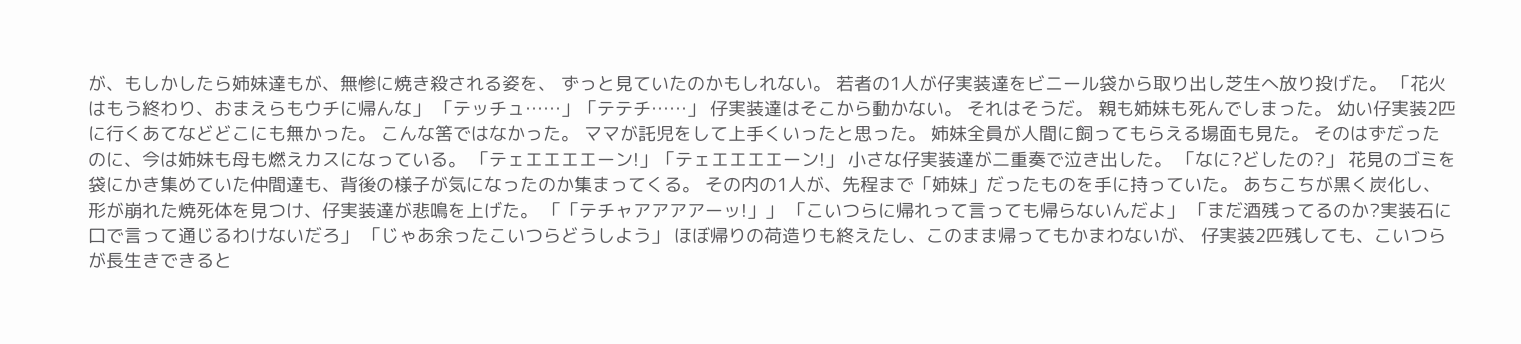が、もしかしたら姉妹達もが、無惨に焼き殺される姿を、 ずっと見ていたのかもしれない。 若者の1人が仔実装達をビニール袋から取り出し芝生へ放り投げた。 「花火はもう終わり、おまえらもウチに帰んな」 「テッチュ……」「テテチ……」 仔実装達はそこから動かない。 それはそうだ。 親も姉妹も死んでしまった。 幼い仔実装2匹に行くあてなどどこにも無かった。 こんな筈ではなかった。 ママが託児をして上手くいったと思った。 姉妹全員が人間に飼ってもらえる場面も見た。 そのはずだったのに、今は姉妹も母も燃えカスになっている。 「テェエエエエーン!」「テェエエエエーン!」 小さな仔実装達が二重奏で泣き出した。 「なに?どしたの?」 花見のゴミを袋にかき集めていた仲間達も、背後の様子が気になったのか集まってくる。 その内の1人が、先程まで「姉妹」だったものを手に持っていた。 あちこちが黒く炭化し、形が崩れた焼死体を見つけ、仔実装達が悲鳴を上げた。 「「テチャアアアアーッ!」」 「こいつらに帰れって言っても帰らないんだよ」 「まだ酒残ってるのか?実装石に口で言って通じるわけないだろ」 「じゃあ余ったこいつらどうしよう」 ほぼ帰りの荷造りも終えたし、このまま帰ってもかまわないが、 仔実装2匹残しても、こいつらが長生きできると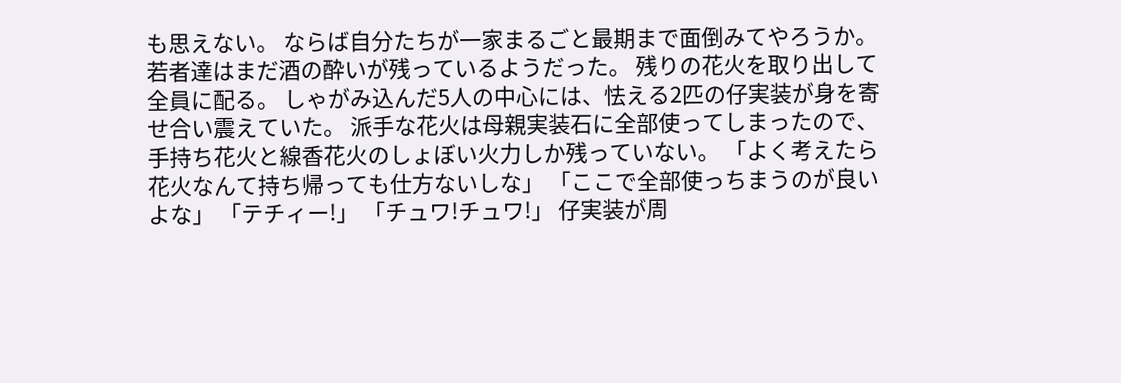も思えない。 ならば自分たちが一家まるごと最期まで面倒みてやろうか。 若者達はまだ酒の酔いが残っているようだった。 残りの花火を取り出して全員に配る。 しゃがみ込んだ5人の中心には、怯える2匹の仔実装が身を寄せ合い震えていた。 派手な花火は母親実装石に全部使ってしまったので、 手持ち花火と線香花火のしょぼい火力しか残っていない。 「よく考えたら花火なんて持ち帰っても仕方ないしな」 「ここで全部使っちまうのが良いよな」 「テチィー!」 「チュワ!チュワ!」 仔実装が周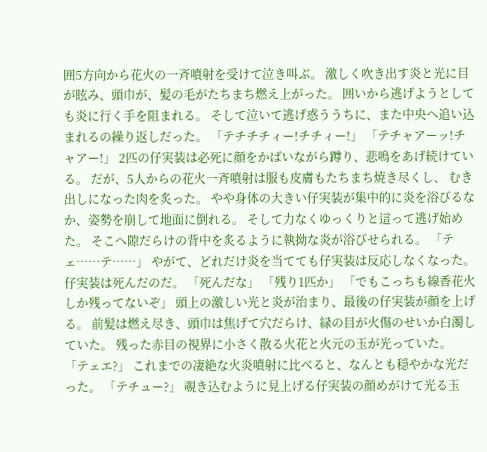囲5方向から花火の一斉噴射を受けて泣き叫ぶ。 激しく吹き出す炎と光に目が眩み、頭巾が、髪の毛がたちまち燃え上がった。 囲いから逃げようとしても炎に行く手を阻まれる。 そして泣いて逃げ惑ううちに、また中央へ追い込まれるの繰り返しだった。 「テチチチィー!チチィー!」 「テチャアーッ!チャアー!」 2匹の仔実装は必死に顔をかばいながら蹲り、悲鳴をあげ続けている。 だが、5人からの花火一斉噴射は服も皮膚もたちまち焼き尽くし、 むき出しになった肉を炙った。 やや身体の大きい仔実装が集中的に炎を浴びるなか、姿勢を崩して地面に倒れる。 そして力なくゆっくりと這って逃げ始めた。 そこへ隙だらけの背中を炙るように執拗な炎が浴びせられる。 「テェ……テ……」 やがて、どれだけ炎を当てても仔実装は反応しなくなった。 仔実装は死んだのだ。 「死んだな」 「残り1匹か」 「でもこっちも線香花火しか残ってないぞ」 頭上の激しい光と炎が治まり、最後の仔実装が顔を上げる。 前髪は燃え尽き、頭巾は焦げて穴だらけ、緑の目が火傷のせいか白濁していた。 残った赤目の視界に小さく散る火花と火元の玉が光っていた。 「テェエ?」 これまでの凄絶な火炎噴射に比べると、なんとも穏やかな光だった。 「テチュー?」 覗き込むように見上げる仔実装の顔めがけて光る玉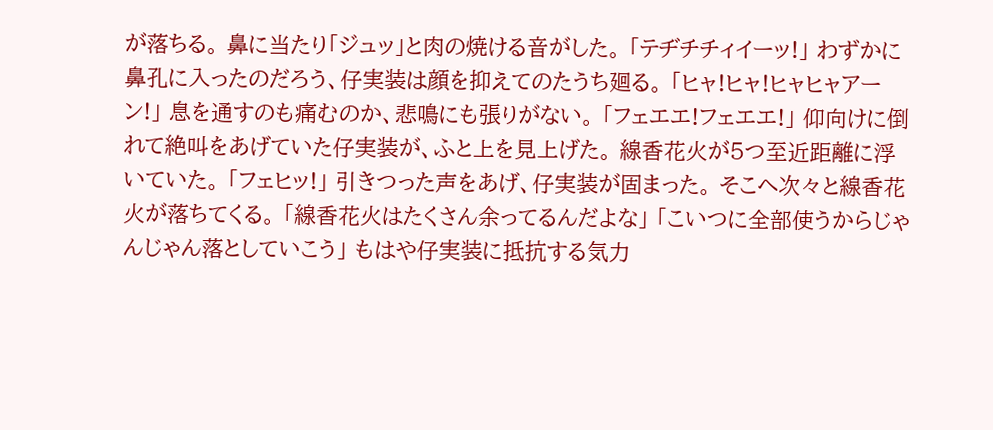が落ちる。 鼻に当たり「ジュッ」と肉の焼ける音がした。 「テヂチチィイーッ!」 わずかに鼻孔に入ったのだろう、仔実装は顔を抑えてのたうち廻る。 「ヒャ!ヒャ!ヒャヒャアーン!」 息を通すのも痛むのか、悲鳴にも張りがない。 「フェエエ!フェエエ!」 仰向けに倒れて絶叫をあげていた仔実装が、ふと上を見上げた。 線香花火が5つ至近距離に浮いていた。 「フェヒッ!」 引きつった声をあげ、仔実装が固まった。 そこへ次々と線香花火が落ちてくる。 「線香花火はたくさん余ってるんだよな」 「こいつに全部使うからじゃんじゃん落としていこう」 もはや仔実装に抵抗する気力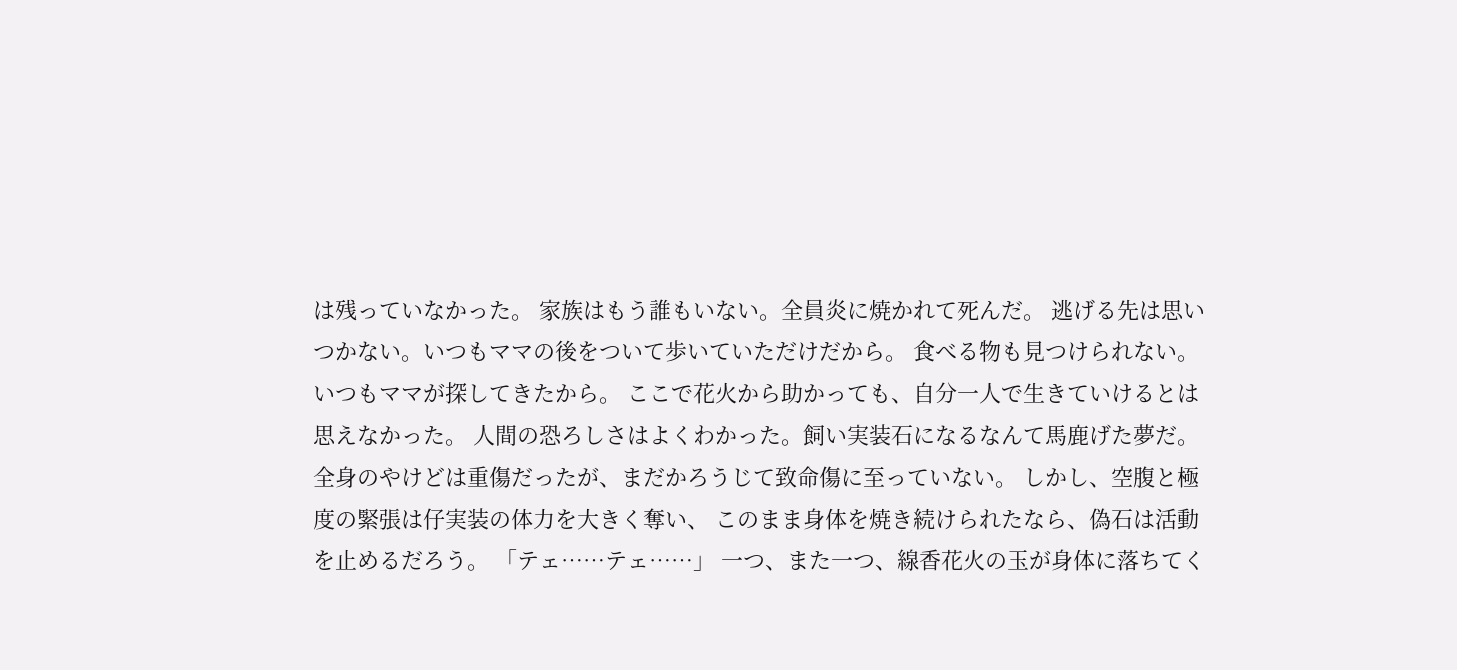は残っていなかった。 家族はもう誰もいない。全員炎に焼かれて死んだ。 逃げる先は思いつかない。いつもママの後をついて歩いていただけだから。 食べる物も見つけられない。いつもママが探してきたから。 ここで花火から助かっても、自分一人で生きていけるとは思えなかった。 人間の恐ろしさはよくわかった。飼い実装石になるなんて馬鹿げた夢だ。 全身のやけどは重傷だったが、まだかろうじて致命傷に至っていない。 しかし、空腹と極度の緊張は仔実装の体力を大きく奪い、 このまま身体を焼き続けられたなら、偽石は活動を止めるだろう。 「テェ……テェ……」 一つ、また一つ、線香花火の玉が身体に落ちてく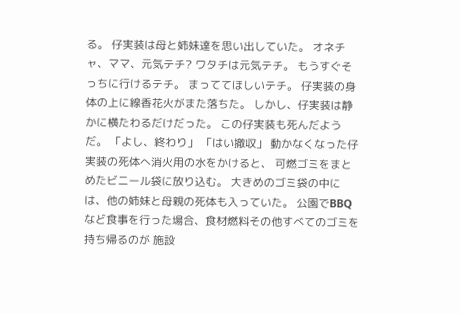る。 仔実装は母と姉妹達を思い出していた。 オネチャ、ママ、元気テチ? ワタチは元気テチ。 もうすぐそっちに行けるテチ。 まっててほしいテチ。 仔実装の身体の上に線香花火がまた落ちた。 しかし、仔実装は静かに横たわるだけだった。 この仔実装も死んだようだ。 「よし、終わり」 「はい撤収」 動かなくなった仔実装の死体へ消火用の水をかけると、 可燃ゴミをまとめたビニール袋に放り込む。 大きめのゴミ袋の中には、他の姉妹と母親の死体も入っていた。 公園でBBQなど食事を行った場合、食材燃料その他すべてのゴミを持ち帰るのが 施設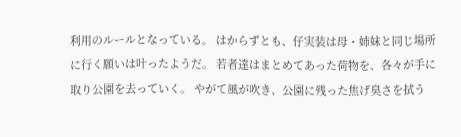利用のルールとなっている。 はからずとも、仔実装は母・姉妹と同じ場所に行く願いは叶ったようだ。 若者達はまとめてあった荷物を、各々が手に取り公園を去っていく。 やがて風が吹き、公園に残った焦げ臭さを拭う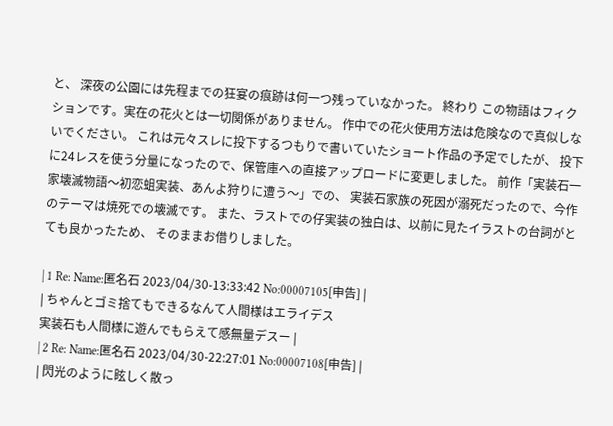と、 深夜の公園には先程までの狂宴の痕跡は何一つ残っていなかった。 終わり この物語はフィクションです。実在の花火とは一切関係がありません。 作中での花火使用方法は危険なので真似しないでください。 これは元々スレに投下するつもりで書いていたショート作品の予定でしたが、 投下に24レスを使う分量になったので、保管庫への直接アップロードに変更しました。 前作「実装石一家壊滅物語〜初恋蛆実装、あんよ狩りに遭う〜」での、 実装石家族の死因が溺死だったので、今作のテーマは焼死での壊滅です。 また、ラストでの仔実装の独白は、以前に見たイラストの台詞がとても良かったため、 そのままお借りしました。

| 1 Re: Name:匿名石 2023/04/30-13:33:42 No:00007105[申告] |
| ちゃんとゴミ捨てもできるなんて人間様はエライデス
実装石も人間様に遊んでもらえて感無量デスー |
| 2 Re: Name:匿名石 2023/04/30-22:27:01 No:00007108[申告] |
| 閃光のように眩しく散っ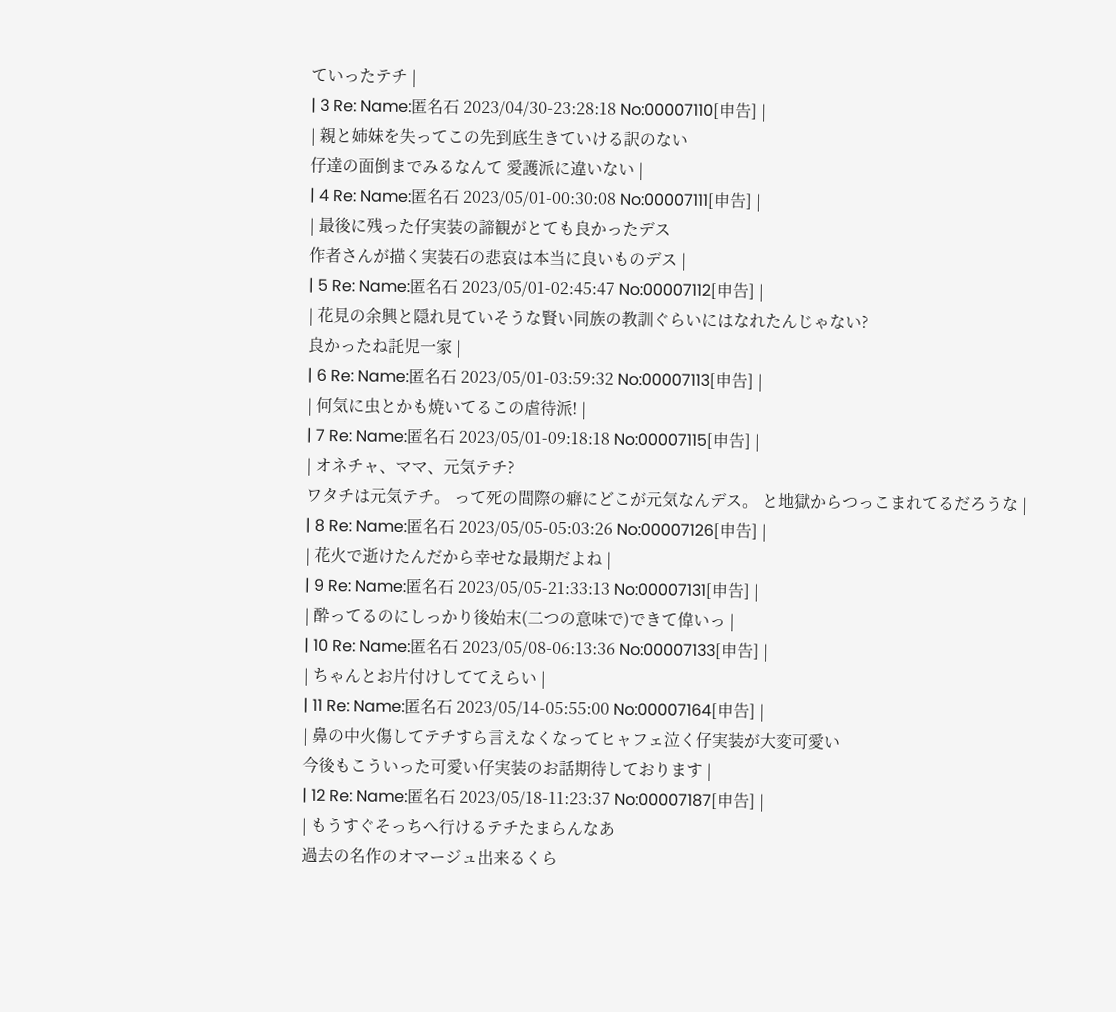ていったテチ |
| 3 Re: Name:匿名石 2023/04/30-23:28:18 No:00007110[申告] |
| 親と姉妹を失ってこの先到底生きていける訳のない
仔達の面倒までみるなんて 愛護派に違いない |
| 4 Re: Name:匿名石 2023/05/01-00:30:08 No:00007111[申告] |
| 最後に残った仔実装の諦観がとても良かったデス
作者さんが描く実装石の悲哀は本当に良いものデス |
| 5 Re: Name:匿名石 2023/05/01-02:45:47 No:00007112[申告] |
| 花見の余興と隠れ見ていそうな賢い同族の教訓ぐらいにはなれたんじゃない?
良かったね託児一家 |
| 6 Re: Name:匿名石 2023/05/01-03:59:32 No:00007113[申告] |
| 何気に虫とかも焼いてるこの虐待派! |
| 7 Re: Name:匿名石 2023/05/01-09:18:18 No:00007115[申告] |
| オネチャ、ママ、元気テチ?
ワタチは元気テチ。 って死の間際の癖にどこが元気なんデス。 と地獄からつっこまれてるだろうな |
| 8 Re: Name:匿名石 2023/05/05-05:03:26 No:00007126[申告] |
| 花火で逝けたんだから幸せな最期だよね |
| 9 Re: Name:匿名石 2023/05/05-21:33:13 No:00007131[申告] |
| 酔ってるのにしっかり後始末(二つの意味で)できて偉いっ |
| 10 Re: Name:匿名石 2023/05/08-06:13:36 No:00007133[申告] |
| ちゃんとお片付けしててえらい |
| 11 Re: Name:匿名石 2023/05/14-05:55:00 No:00007164[申告] |
| 鼻の中火傷してテチすら言えなくなってヒャフェ泣く仔実装が大変可愛い
今後もこういった可愛い仔実装のお話期待しております |
| 12 Re: Name:匿名石 2023/05/18-11:23:37 No:00007187[申告] |
| もうすぐそっちへ行けるテチたまらんなあ
過去の名作のオマージュ出来るくら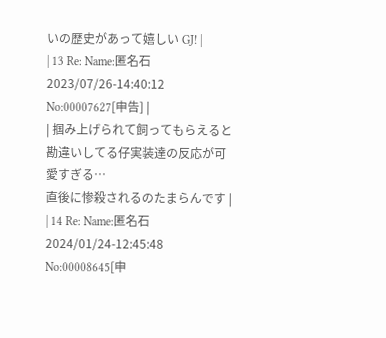いの歴史があって嬉しい GJ! |
| 13 Re: Name:匿名石 2023/07/26-14:40:12 No:00007627[申告] |
| 掴み上げられて飼ってもらえると勘違いしてる仔実装達の反応が可愛すぎる…
直後に惨殺されるのたまらんです |
| 14 Re: Name:匿名石 2024/01/24-12:45:48 No:00008645[申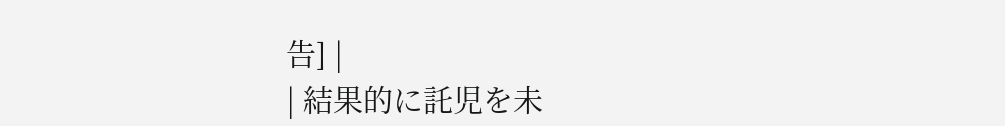告] |
| 結果的に託児を未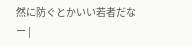然に防ぐとかいい若者だなー |